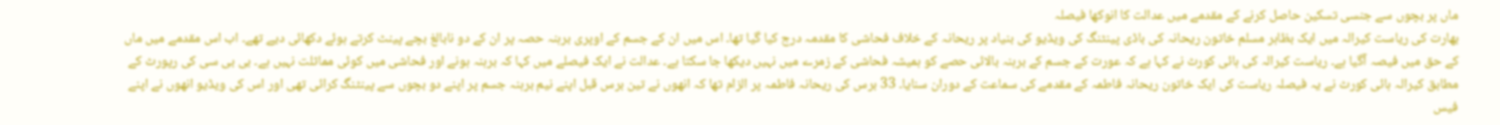ماں پر بچوں سے جنسی تسکین حاصل کرنے کے مقدمے میں عدالت کا انوکھا فیصلہ
بھارت کی ریاست کیرالہ میں ایک بظاہر مسلم خاتون ریحانہ کی باڈی پینٹنگ کی ویڈیو کی بنیاد پر ریحانہ کے خلاف فحاشی کا مقدمہ درج کیا گیا تھا۔ اس میں ان کے جسم کے اوپری برہنہ حصہ پر ان کے دو نابالغ بچے پینٹ کرتے ہوئے دکھائی دیے تھے۔ اب اس مقدمے میں ماں کے حق میں فیصہ آگیا ہے۔ ریاست کیرالہ کی ہائی کورٹ نے کہا ہے کہ عورت کے جسم کے برہنہ بالائی حصے کو ہمیشہ فحاشی کے زمرے میں نہیں دیکھا جا سکتا ہے۔ عدالت نے ایک فیصلے میں کہا کہ برہنہ ہونے اور فحاشی میں کوئی مماثلت نہیں ہے۔ بی بی سی کی رپورٹ کے مطابق کیرالہ ہائی کورٹ نے یہ فیصلہ ریاست کی ایک خاتون ریحانہ فاطمہ کے مقدمے کی سماعت کے دوران سنایا۔ 33 برس کی ریحانہ فاطمہ پر الزام تھا کہ انھوں نے تین برس قبل اپنے نیم برہنہ جسم پر اپنے دو بچوں سے پینٹنگ کرائی تھی اور اس کی ویڈیو انھوں نے اپنے فیس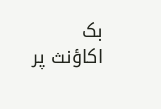بک اکاؤنث پر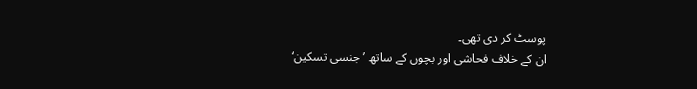پوسٹ کر دی تھی۔
ان کے خلاف فحاشی اور بچوں کے ساتھ ’جنسی تسکین‘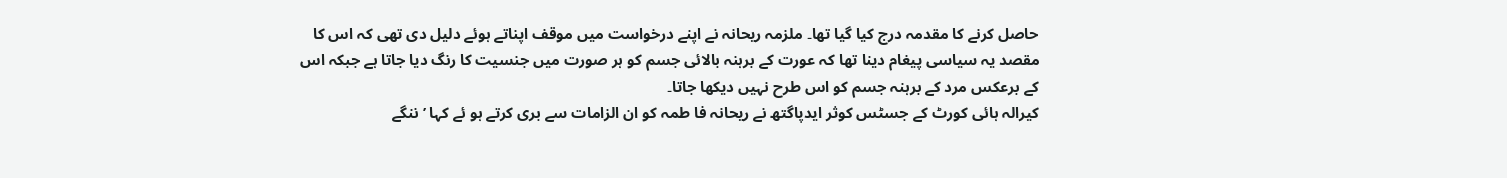حاصل کرنے کا مقدمہ درج کیا گیا تھا۔ ملزمہ ریحانہ نے اپنے درخواست میں موقف اپناتے ہوئے دلیل دی تھی کہ اس کا مقصد یہ سیاسی پیغام دینا تھا کہ عورت کے برہنہ بالائی جسم کو ہر صورت میں جنسیت کا رنگ دیا جاتا ہے جبکہ اس کے برعکس مرد کے برہنہ جسم کو اس طرح نہیں دیکھا جاتا۔
کیرالہ ہائی کورٹ کے جسٹس کوثر ایدپاگتھ نے ریحانہ فا طمہ کو ان الزامات سے بری کرتے ہو ئے کہا ’ننگے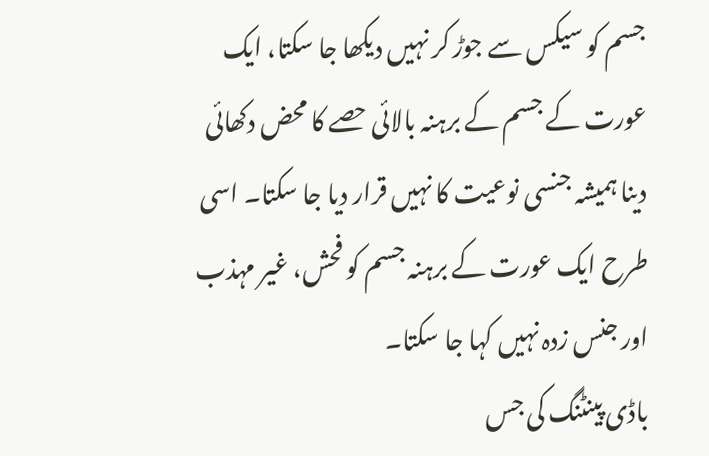جسم کو سیکس سے جوڑ کر نہیں دیکھا جا سکتا، ایک عورت کے جسم کے برہنہ بالائی حصے کا محض دکھائی دینا ہمیشہ جنسی نوعیت کا نہیں قرار دیا جا سکتا۔ اسی طرح ایک عورت کے برہنہ جسم کو فحش، غیر مہذب اور جنس زدہ نہیں کہا جا سکتا۔
باڈی پینٹنگ کی جس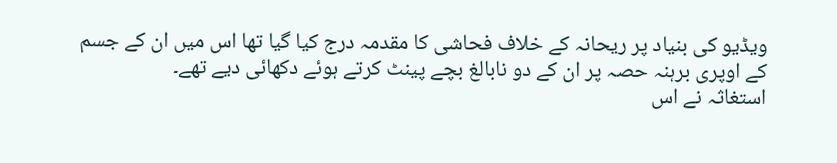ویڈیو کی بنیاد پر ریحانہ کے خلاف فحاشی کا مقدمہ درج کیا گیا تھا اس میں ان کے جسم کے اوپری برہنہ حصہ پر ان کے دو نابالغ بچے پینٹ کرتے ہوئے دکھائی دیے تھے۔
استغاثہ نے اس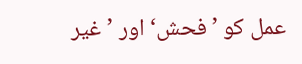عمل کو ’فحش‘ اور ’غیر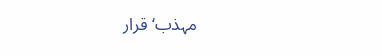مہذب‘ قرار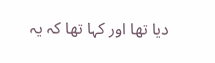دیا تھا اور کہا تھا کہ یہ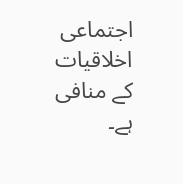اجتماعی اخلاقیات کے منافی ہے۔